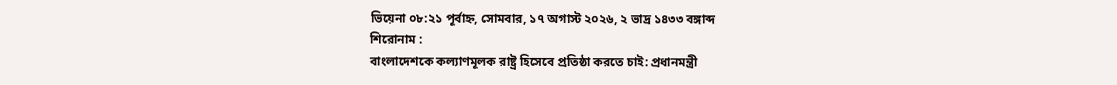ভিয়েনা ০৮:২১ পূর্বাহ্ন, সোমবার, ১৭ অগাস্ট ২০২৬, ২ ভাদ্র ১৪৩৩ বঙ্গাব্দ
শিরোনাম :
বাংলাদেশকে কল্যাণমূলক রাষ্ট্র হিসেবে প্রতিষ্ঠা করতে চাই: প্রধানমন্ত্রী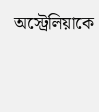অস্ট্রেলিয়াকে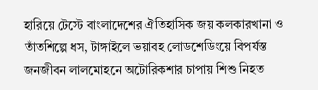হারিয়ে টেস্টে বাংলাদেশের ঐতিহাসিক জয় কলকারখানা ও তাঁতশিল্পে ধস, টাঙ্গাইলে ভয়াবহ লোডশেডিংয়ে বিপর্যস্ত জনজীবন লালমোহনে অটোরিকশার চাপায় শিশু নিহত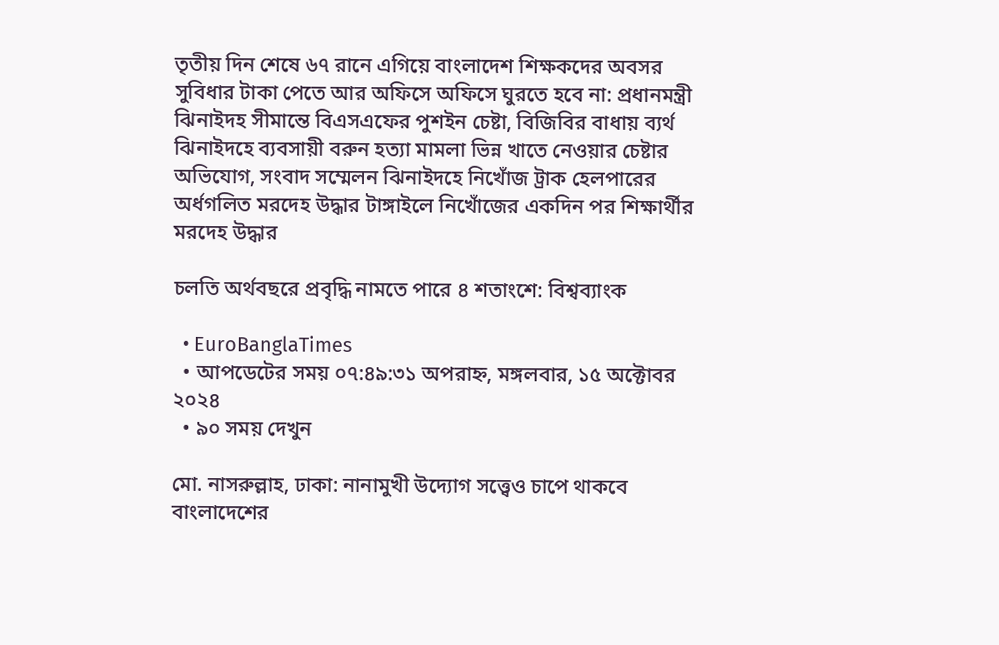তৃতীয় দিন শেষে ৬৭ রানে এগিয়ে বাংলাদেশ শিক্ষকদের অবসর সুবিধার টাকা পেতে আর অফিসে অফিসে ঘুরতে হবে না: প্রধানমন্ত্রী ঝিনাইদহ সীমান্তে বিএসএফের পুশইন চেষ্টা, বিজিবির বাধায় ব্যর্থ ঝিনাইদহে ব্যবসায়ী বরুন হত্যা মামলা ভিন্ন খাতে নেওয়ার চেষ্টার অভিযোগ, সংবাদ সম্মেলন ঝিনাইদহে নিখোঁজ ট্রাক হেলপারের অর্ধগলিত মরদেহ উদ্ধার টাঙ্গাইলে নিখোঁজের একদিন পর শিক্ষার্থীর মরদেহ উদ্ধার

চলতি অর্থবছরে প্রবৃদ্ধি নামতে পারে ৪ শতাংশে: বিশ্বব্যাংক

  • EuroBanglaTimes
  • আপডেটের সময় ০৭:৪৯:৩১ অপরাহ্ন, মঙ্গলবার, ১৫ অক্টোবর ২০২৪
  • ৯০ সময় দেখুন

মো. নাসরুল্লাহ, ঢাকা: নানামুখী উদ্যোগ সত্ত্বেও চাপে থাকবে বাংলাদেশের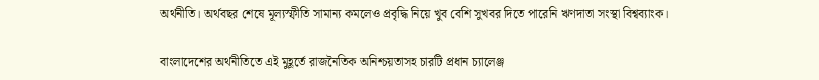অর্থনীতি। অর্থবছর শেষে মূল্যস্ফীতি সামান্য কমলেও প্রবৃদ্ধি নিয়ে খুব বেশি সুখবর দিতে পারেনি ঋণদাতা সংস্থা বিশ্বব্যাংক।

বাংলাদেশের অর্থনীতিতে এই মুহূর্তে রাজনৈতিক অনিশ্চয়তাসহ চারটি প্রধান চ্যালেঞ্জ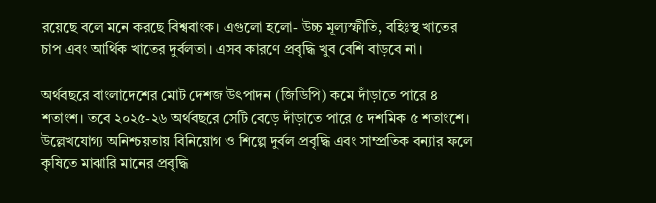রয়েছে বলে মনে করছে বিশ্ববাংক। এগুলো হলো- উচ্চ মূল্যস্ফীতি, বহিঃস্থ খাতের চাপ এবং আর্থিক খাতের দুর্বলতা। এসব কারণে প্রবৃদ্ধি খুব বেশি বাড়বে না।

অর্থবছরে বাংলাদেশের মোট দেশজ উৎপাদন (জিডিপি) কমে দাঁড়াতে পারে ৪ শতাংশ। তবে ২০২৫-২৬ অর্থবছরে সেটি বেড়ে দাঁড়াতে পারে ৫ দশমিক ৫ শতাংশে। উল্লেখযোগ্য অনিশ্চয়তায় বিনিয়োগ ও শিল্পে দুর্বল প্রবৃদ্ধি এবং সাম্প্রতিক বন্যার ফলে কৃষিতে মাঝারি মানের প্রবৃদ্ধি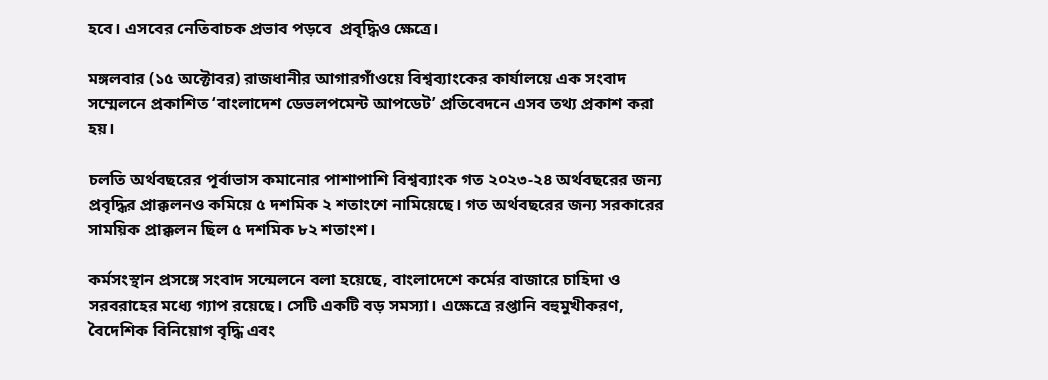হবে। এসবের নেতিবাচক প্রভাব পড়বে  প্রবৃদ্ধিও ক্ষেত্রে।

মঙ্গলবার (১৫ অক্টোবর) রাজধানীর আগারগাঁওয়ে বিশ্বব্যাংকের কার্যালয়ে এক সংবাদ সম্মেলনে প্রকাশিত ‘বাংলাদেশ ডেভলপমেন্ট আপডেট’ প্রতিবেদনে এসব তথ্য প্রকাশ করা হয়।

চলতি অর্থবছরের পূর্বাভাস কমানোর পাশাপাশি বিশ্বব্যাংক গত ২০২৩-২৪ অর্থবছরের জন্য প্রবৃদ্ধির প্রাক্কলনও কমিয়ে ৫ দশমিক ২ শতাংশে নামিয়েছে। গত অর্থবছরের জন্য সরকারের সাময়িক প্রাক্কলন ছিল ৫ দশমিক ৮২ শতাংশ।

কর্মসংস্থান প্রসঙ্গে সংবাদ সন্মেলনে বলা হয়েছে, বাংলাদেশে কর্মের বাজারে চাহিদা ও সরবরাহের মধ্যে গ্যাপ রয়েছে। সেটি একটি বড় সমস্যা। এক্ষেত্রে রপ্তানি বহুমুখীকরণ, বৈদেশিক বিনিয়োগ বৃদ্ধি এবং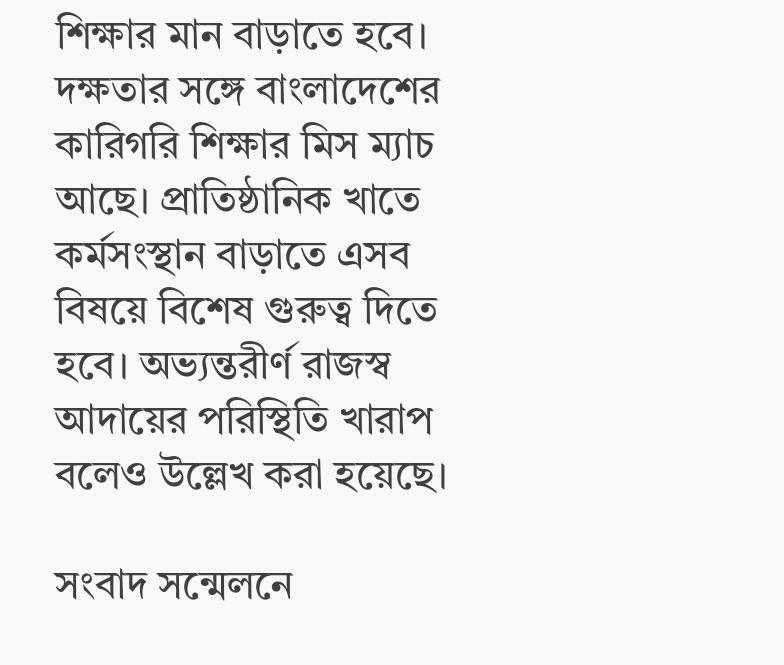শিক্ষার মান বাড়াতে হবে। দক্ষতার সঙ্গে বাংলাদেশের কারিগরি শিক্ষার মিস ম্যাচ আছে। প্রাতিষ্ঠানিক খাতে কর্মসংস্থান বাড়াতে এসব বিষয়ে বিশেষ গুরুত্ব দিতে হবে। অভ্যন্তরীর্ণ রাজস্ব আদায়ের পরিস্থিতি খারাপ বলেও উল্লেখ করা হয়েছে।

সংবাদ সন্মেলনে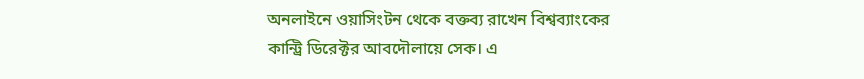অনলাইনে ওয়াসিংটন থেকে বক্তব্য রাখেন বিশ্বব্যাংকের কান্ট্রি ডিরেক্টর আবদৌলায়ে সেক। এ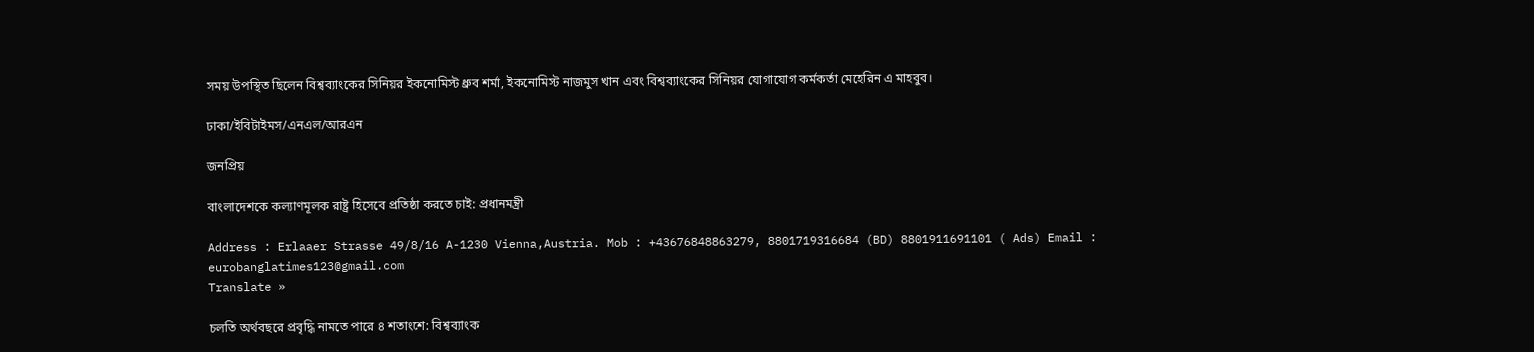সময় উপস্থিত ছিলেন বিশ্বব্যাংকের সিনিয়র ইকনোমিস্ট ধ্রুব শর্মা, ইকনোমিস্ট নাজমুস খান এবং বিশ্বব্যাংকের সিনিয়র যোগাযোগ কর্মকর্তা মেহেরিন এ মাহবুব।

ঢাকা/ইবিটাইমস/এনএল/আরএন

জনপ্রিয়

বাংলাদেশকে কল্যাণমূলক রাষ্ট্র হিসেবে প্রতিষ্ঠা করতে চাই: প্রধানমন্ত্রী

Address : Erlaaer Strasse 49/8/16 A-1230 Vienna,Austria. Mob : +43676848863279, 8801719316684 (BD) 8801911691101 ( Ads) Email : eurobanglatimes123@gmail.com
Translate »

চলতি অর্থবছরে প্রবৃদ্ধি নামতে পারে ৪ শতাংশে: বিশ্বব্যাংক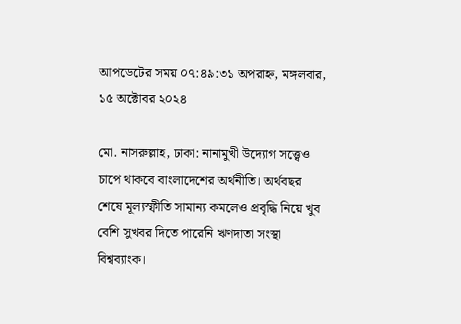আপডেটের সময় ০৭:৪৯:৩১ অপরাহ্ন, মঙ্গলবার, ১৫ অক্টোবর ২০২৪

মো. নাসরুল্লাহ, ঢাকা: নানামুখী উদ্যোগ সত্ত্বেও চাপে থাকবে বাংলাদেশের অর্থনীতি। অর্থবছর শেষে মূল্যস্ফীতি সামান্য কমলেও প্রবৃদ্ধি নিয়ে খুব বেশি সুখবর দিতে পারেনি ঋণদাতা সংস্থা বিশ্বব্যাংক।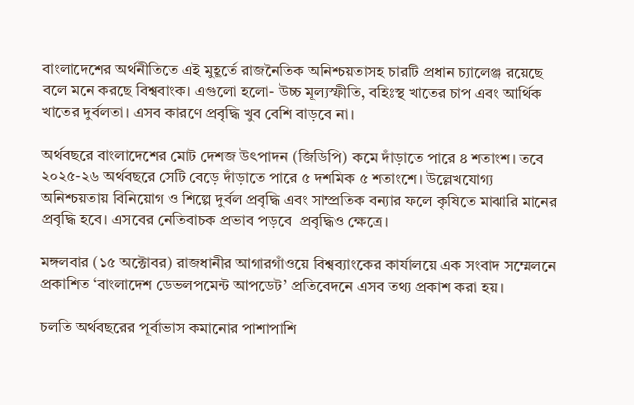বাংলাদেশের অর্থনীতিতে এই মুহূর্তে রাজনৈতিক অনিশ্চয়তাসহ চারটি প্রধান চ্যালেঞ্জ রয়েছে বলে মনে করছে বিশ্ববাংক। এগুলো হলো- উচ্চ মূল্যস্ফীতি, বহিঃস্থ খাতের চাপ এবং আর্থিক খাতের দুর্বলতা। এসব কারণে প্রবৃদ্ধি খুব বেশি বাড়বে না।

অর্থবছরে বাংলাদেশের মোট দেশজ উৎপাদন (জিডিপি) কমে দাঁড়াতে পারে ৪ শতাংশ। তবে ২০২৫-২৬ অর্থবছরে সেটি বেড়ে দাঁড়াতে পারে ৫ দশমিক ৫ শতাংশে। উল্লেখযোগ্য অনিশ্চয়তায় বিনিয়োগ ও শিল্পে দুর্বল প্রবৃদ্ধি এবং সাম্প্রতিক বন্যার ফলে কৃষিতে মাঝারি মানের প্রবৃদ্ধি হবে। এসবের নেতিবাচক প্রভাব পড়বে  প্রবৃদ্ধিও ক্ষেত্রে।

মঙ্গলবার (১৫ অক্টোবর) রাজধানীর আগারগাঁওয়ে বিশ্বব্যাংকের কার্যালয়ে এক সংবাদ সম্মেলনে প্রকাশিত ‘বাংলাদেশ ডেভলপমেন্ট আপডেট’ প্রতিবেদনে এসব তথ্য প্রকাশ করা হয়।

চলতি অর্থবছরের পূর্বাভাস কমানোর পাশাপাশি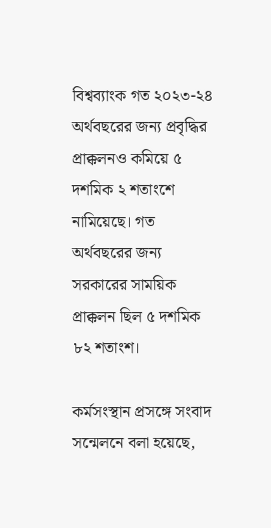বিশ্বব্যাংক গত ২০২৩-২৪ অর্থবছরের জন্য প্রবৃদ্ধির প্রাক্কলনও কমিয়ে ৫ দশমিক ২ শতাংশে নামিয়েছে। গত অর্থবছরের জন্য সরকারের সাময়িক প্রাক্কলন ছিল ৫ দশমিক ৮২ শতাংশ।

কর্মসংস্থান প্রসঙ্গে সংবাদ সন্মেলনে বলা হয়েছে,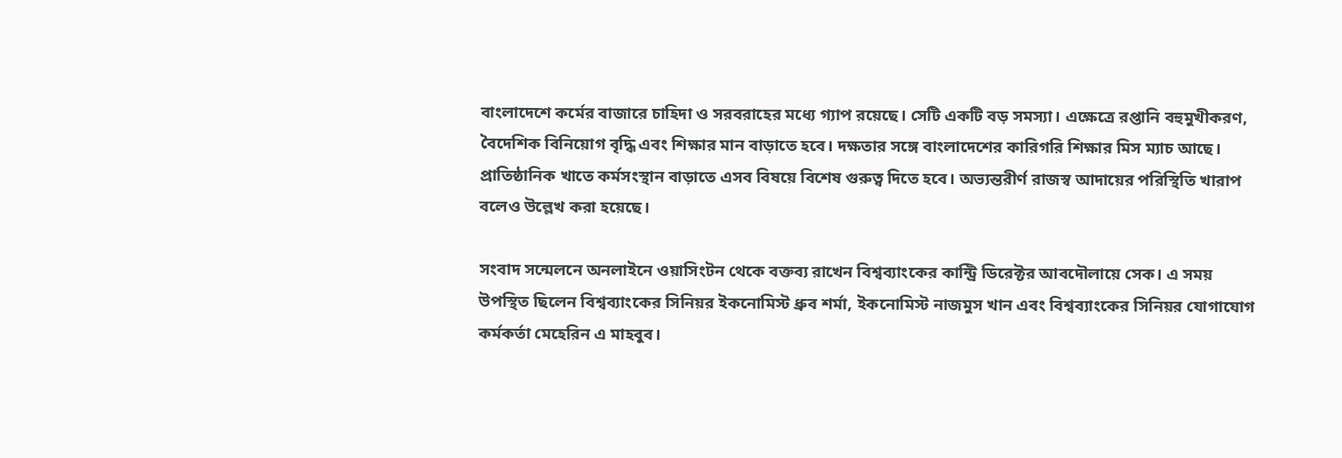বাংলাদেশে কর্মের বাজারে চাহিদা ও সরবরাহের মধ্যে গ্যাপ রয়েছে। সেটি একটি বড় সমস্যা। এক্ষেত্রে রপ্তানি বহুমুখীকরণ, বৈদেশিক বিনিয়োগ বৃদ্ধি এবং শিক্ষার মান বাড়াতে হবে। দক্ষতার সঙ্গে বাংলাদেশের কারিগরি শিক্ষার মিস ম্যাচ আছে। প্রাতিষ্ঠানিক খাতে কর্মসংস্থান বাড়াতে এসব বিষয়ে বিশেষ গুরুত্ব দিতে হবে। অভ্যন্তরীর্ণ রাজস্ব আদায়ের পরিস্থিতি খারাপ বলেও উল্লেখ করা হয়েছে।

সংবাদ সন্মেলনে অনলাইনে ওয়াসিংটন থেকে বক্তব্য রাখেন বিশ্বব্যাংকের কান্ট্রি ডিরেক্টর আবদৌলায়ে সেক। এ সময় উপস্থিত ছিলেন বিশ্বব্যাংকের সিনিয়র ইকনোমিস্ট ধ্রুব শর্মা, ইকনোমিস্ট নাজমুস খান এবং বিশ্বব্যাংকের সিনিয়র যোগাযোগ কর্মকর্তা মেহেরিন এ মাহবুব।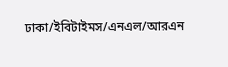ঢাকা/ইবিটাইমস/এনএল/আরএন